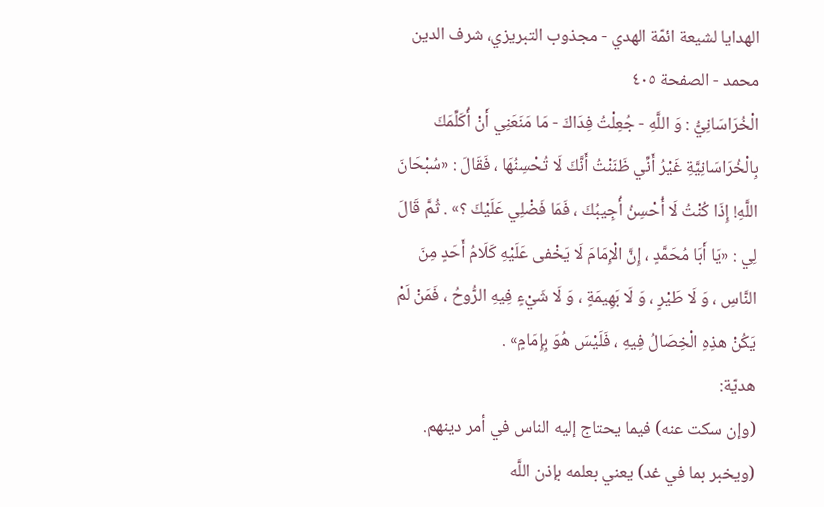الهدايا لشيعة ائمّة الهدي - مجذوب التبریزي، شرف الدین محمد - الصفحة ٤٠٥
الْخُرَاسَانِيُّ : وَ اللَّهِ - جُعِلْتُ فِدَاكَ - مَا مَنَعَنِي أَنْ أُكَلِّمَكَ بِالْخُرَاسَانِيَّةِ غَيْرُ أَنِّي ظَنَنْتُ أَنَّكَ لَا تُحْسِنُهَا ، فَقَالَ : «سُبْحَانَ اللَّهِ! إِذَا كُنْتُ لَا أُحْسِنُ أُجِيبُكَ ، فَمَا فَضْلِي عَلَيْكَ ؟» . ثُمَّ قَالَ لِي : «يَا أَبَا مُحَمَّدٍ ، إِنَّ الْإِمَامَ لَا يَخْفى عَلَيْهِ كَلَامُ أَحَدٍ مِنَ النَّاسِ ، وَ لَا طَيْرٍ ، وَ لَا بَهِيمَةٍ ، وَ لَا شَيْءٍ فِيهِ الرُّوحُ ، فَمَنْ لَمْ يَكُنْ هذِهِ الْخِصَالُ فِيهِ ، فَلَيْسَ هُوَ بِإِمَامٍ» .
هديّة:
(وإن سكت عنه) فيما يحتاج إليه الناس في أمر دينهم. (ويخبر بما في غد) يعني بعلمه بإذن اللَّه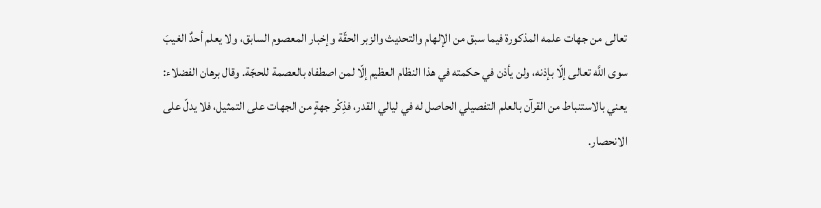تعالى من جهات علمه المذكورة فيما سبق من الإلهام والتحديث والزبر الحقّة وإخبار المعصوم السابق، ولا يعلم أحدٌ الغيبَ سوى اللَّه تعالى إلّا بإذنه، ولن يأذن في حكمته في هذا النظام العظيم إلّا لمن اصطفاه بالعصمة للحجّة. وقال برهان الفضلاء: يعني بالاستنباط من القرآن بالعلم التفصيلي الحاصل له في ليالي القدر، فذِكْر جهةٍ من الجهات على التمثيل، فلا يدلّ على الانحصار.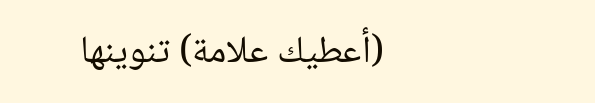(أعطيك علامة) تنوينها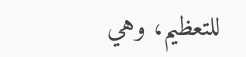للتعظيم، وهي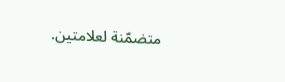متضمّنة لعلامتين.